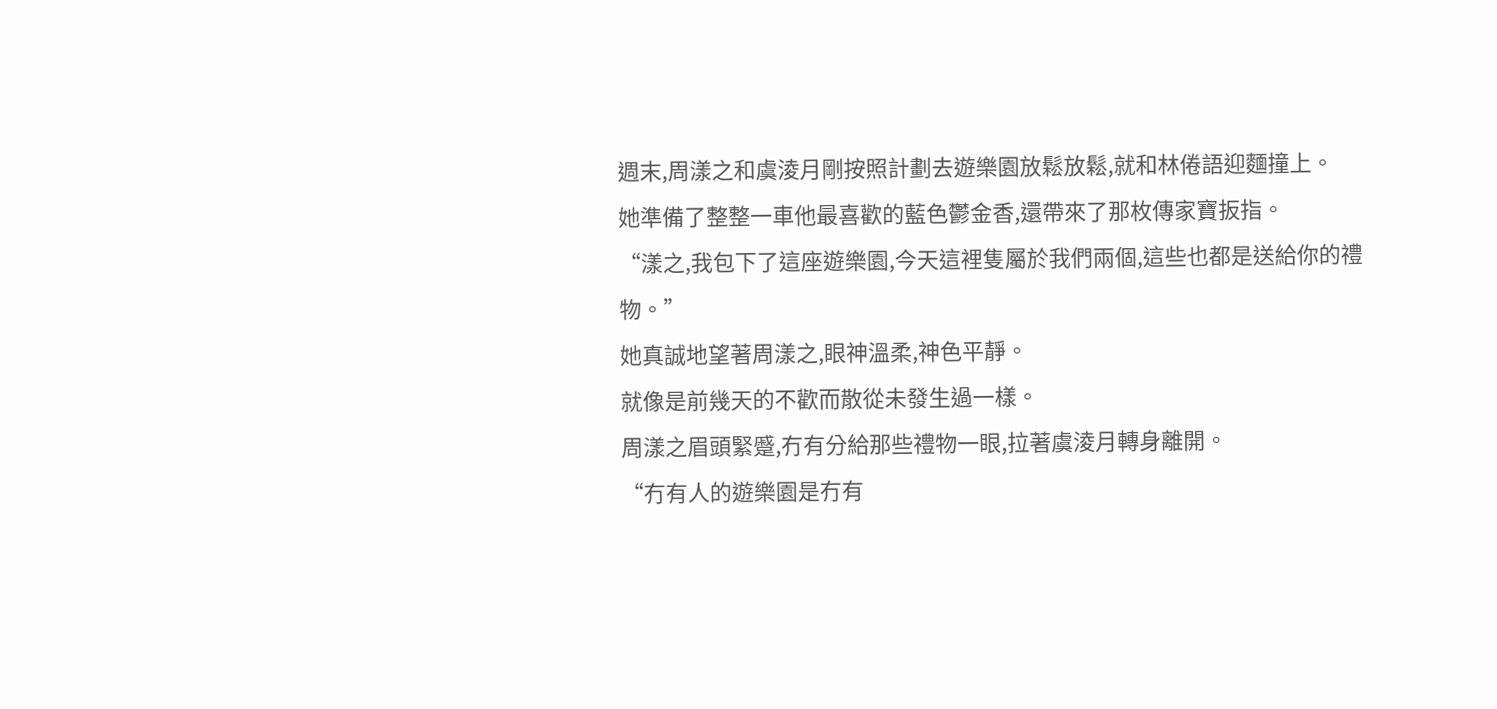週末,周漾之和虞淩月剛按照計劃去遊樂園放鬆放鬆,就和林倦語迎麵撞上。
她準備了整整一車他最喜歡的藍色鬱金香,還帶來了那枚傳家寶扳指。
“漾之,我包下了這座遊樂園,今天這裡隻屬於我們兩個,這些也都是送給你的禮物。”
她真誠地望著周漾之,眼神溫柔,神色平靜。
就像是前幾天的不歡而散從未發生過一樣。
周漾之眉頭緊蹙,冇有分給那些禮物一眼,拉著虞淩月轉身離開。
“冇有人的遊樂園是冇有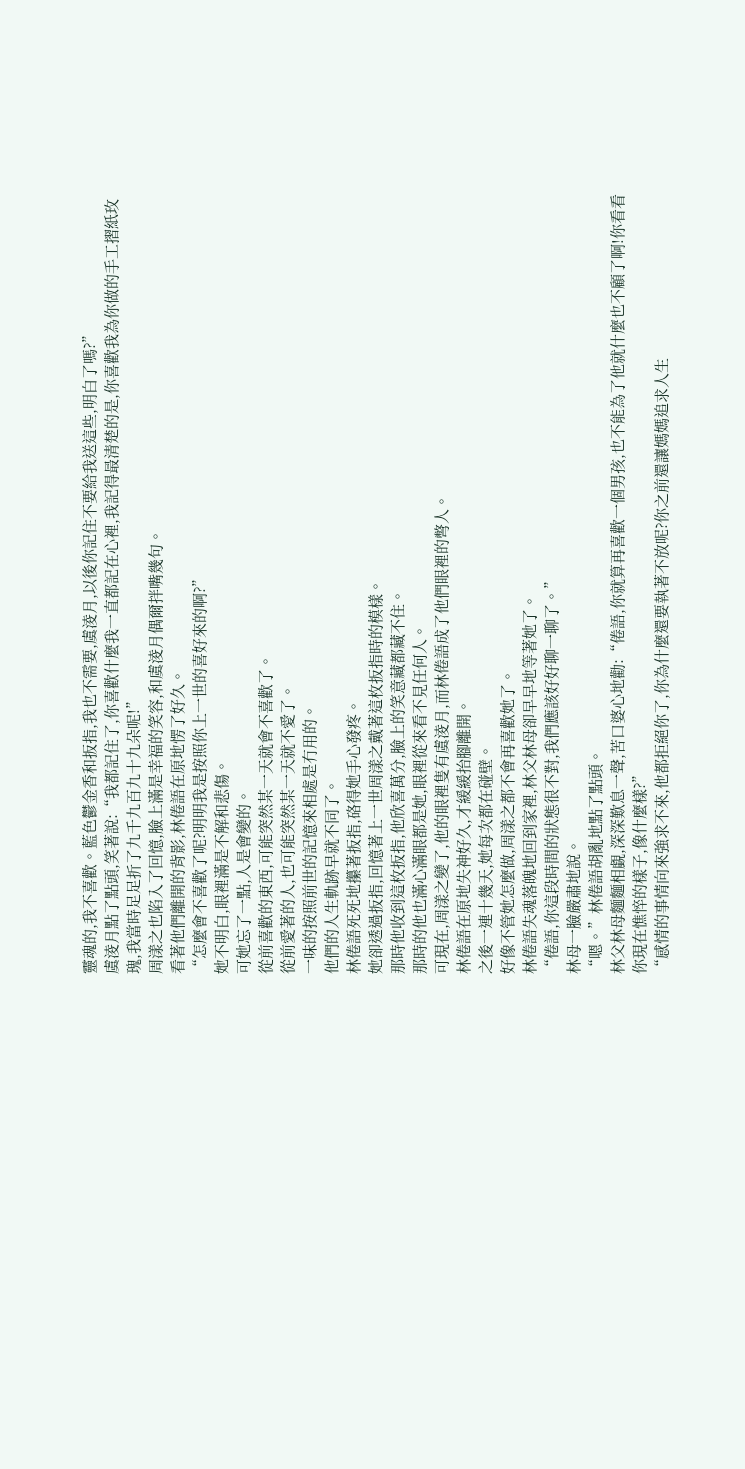靈魂的,我不喜歡。藍色鬱金香和扳指,我也不需要,虞淩月,以後你記住不要給我送這些,明白了嗎?”
虞淩月點了點頭,笑著說:“我都記住了,你喜歡什麼我一直都記在心裡,我記得最清楚的是,你喜歡我為你做的手工摺紙玫瑰,我當時足足折了九千九百九十九朵呢!”
周漾之也陷入了回憶,臉上滿是幸福的笑容,和虞淩月偶爾拌嘴幾句。
看著他們離開的背影,林倦語在原地愣了好久。
“怎麼會不喜歡了呢?明明我是按照你上一世的喜好來的啊?”
她不明白,眼裡滿是不解和悲傷。
可她忘了一點,人是會變的。
從前喜歡的東西,可能突然某一天就會不喜歡了。
從前愛著的人,也可能突然某一天就不愛了。
一味的按照前世的記憶來相處是冇用的。
他們的人生軌跡早就不同了。
林倦語死死地攥著扳指,硌得她手心發疼。
她卻透過扳指,回憶著上一世周漾之戴著這枚扳指時的模樣。
那時他收到這枚扳指,他欣喜萬分,臉上的笑意藏都藏不住。
那時的他也滿心滿眼都是她,眼裡從來看不見任何人。
可現在,周漾之變了,他的眼裡隻有虞淩月,而林倦語成了他們眼裡的彆人。
林倦語在原地失神好久,才緩緩抬腳離開。
之後一連十幾天,她每次都在碰壁。
好像不管她怎麼做,周漾之都不會再喜歡她了。
林倦語失魂落魄地回到家裡,林父林母卻早早地等著她了。
“倦語,你這段時間的狀態很不對,我們應該好好聊一聊了。”
林母一臉嚴肅地說。
“嗯。”林倦語胡亂地點了點頭。
林父林母麵麵相覷,深深歎息一聲,苦口婆心地勸:“倦語,你就算再喜歡一個男孩,也不能為了他就什麼也不顧了啊!你看看你現在憔悴的樣子,像什麼樣?”
“感情的事情向來強求不來,他都拒絕你了,你為什麼還要執著不放呢?你之前還讓媽媽追求人生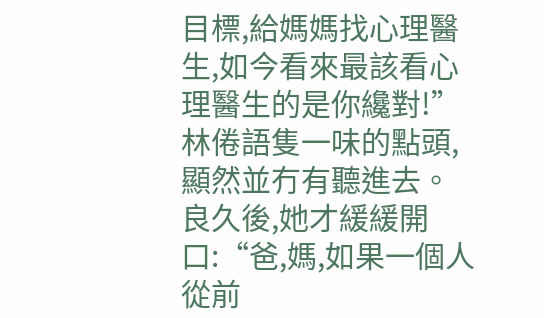目標,給媽媽找心理醫生,如今看來最該看心理醫生的是你纔對!”
林倦語隻一味的點頭,顯然並冇有聽進去。
良久後,她才緩緩開口:“爸,媽,如果一個人從前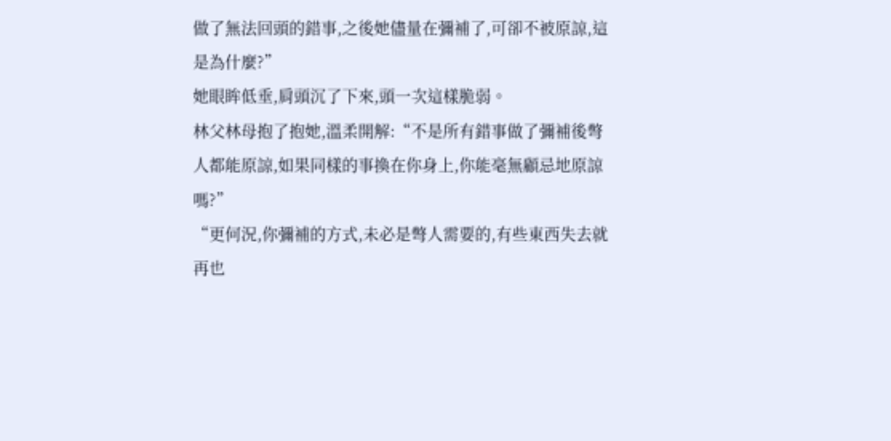做了無法回頭的錯事,之後她儘量在彌補了,可卻不被原諒,這是為什麼?”
她眼眸低垂,肩頭沉了下來,頭一次這樣脆弱。
林父林母抱了抱她,溫柔開解:“不是所有錯事做了彌補後彆人都能原諒,如果同樣的事換在你身上,你能毫無顧忌地原諒嗎?”
“更何況,你彌補的方式,未必是彆人需要的,有些東西失去就再也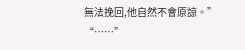無法挽回,他自然不會原諒。”
“……”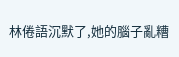林倦語沉默了,她的腦子亂糟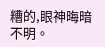糟的,眼神晦暗不明。